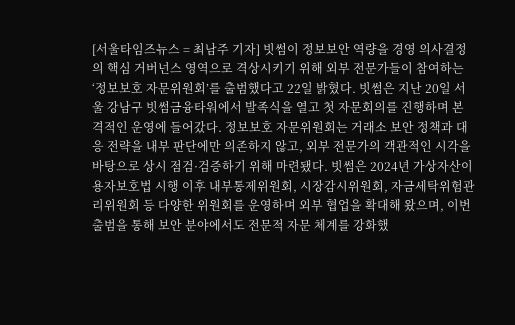[서울타임즈뉴스 = 최남주 기자] 빗썸이 정보보안 역량을 경영 의사결정의 핵심 거버넌스 영역으로 격상시키기 위해 외부 전문가들이 참여하는 ‘정보보호 자문위원회’를 출범했다고 22일 밝혔다. 빗썸은 지난 20일 서울 강남구 빗썸금융타워에서 발족식을 열고 첫 자문회의를 진행하며 본격적인 운영에 들어갔다. 정보보호 자문위원회는 거래소 보안 정책과 대응 전략을 내부 판단에만 의존하지 않고, 외부 전문가의 객관적인 시각을 바탕으로 상시 점검·검증하기 위해 마련됐다. 빗썸은 2024년 가상자산이용자보호법 시행 이후 내부통제위원회, 시장감시위원회, 자금세탁위험관리위원회 등 다양한 위원회를 운영하며 외부 협업을 확대해 왔으며, 이번 출범을 통해 보안 분야에서도 전문적 자문 체계를 강화했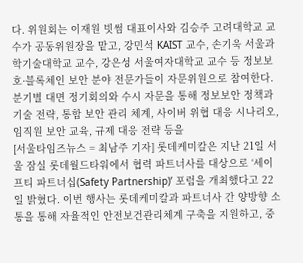다. 위원회는 이재원 빗썸 대표이사와 김승주 고려대학교 교수가 공동위원장을 맡고, 강민석 KAIST 교수, 손기욱 서울과학기술대학교 교수, 강은성 서울여자대학교 교수 등 정보보호·블록체인 보안 분야 전문가들이 자문위원으로 참여한다. 분기별 대면 정기회의와 수시 자문을 통해 정보보안 정책과 기술 전략, 통합 보안 관리 체계, 사이버 위협 대응 시나리오, 임직원 보안 교육, 규제 대응 전략 등을
[서울타임즈뉴스 = 최남주 기자] 롯데케미칼은 지난 21일 서울 잠실 롯데월드타워에서 협력 파트너사를 대상으로 ‘세이프티 파트너십(Safety Partnership)’ 포럼을 개최했다고 22일 밝혔다. 이번 행사는 롯데케미칼과 파트너사 간 양방향 소통을 통해 자율적인 안전보건관리체계 구축을 지원하고, 중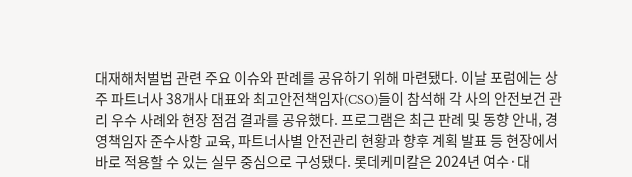대재해처벌법 관련 주요 이슈와 판례를 공유하기 위해 마련됐다. 이날 포럼에는 상주 파트너사 38개사 대표와 최고안전책임자(CSO)들이 참석해 각 사의 안전보건 관리 우수 사례와 현장 점검 결과를 공유했다. 프로그램은 최근 판례 및 동향 안내, 경영책임자 준수사항 교육, 파트너사별 안전관리 현황과 향후 계획 발표 등 현장에서 바로 적용할 수 있는 실무 중심으로 구성됐다. 롯데케미칼은 2024년 여수·대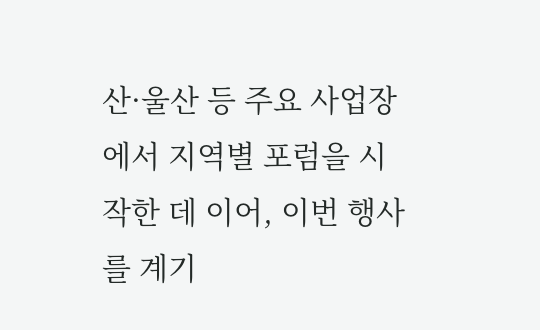산·울산 등 주요 사업장에서 지역별 포럼을 시작한 데 이어, 이번 행사를 계기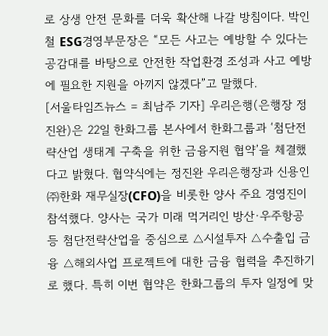로 상생 안전 문화를 더욱 확산해 나갈 방침이다. 박인철 ESG경영부문장은 “모든 사고는 예방할 수 있다는 공감대를 바탕으로 안전한 작업환경 조성과 사고 예방에 필요한 지원을 아끼지 않겠다”고 말했다.
[서울타임즈뉴스 = 최남주 기자] 우리은행(은행장 정진완)은 22일 한화그룹 본사에서 한화그룹과 ‘첨단전략산업 생태계 구축을 위한 금융지원 협약’을 체결했다고 밝혔다. 협약식에는 정진완 우리은행장과 신용인 ㈜한화 재무실장(CFO)을 비롯한 양사 주요 경영진이 참석했다. 양사는 국가 미래 먹거리인 방산·우주항공 등 첨단전략산업을 중심으로 △시설투자 △수출입 금융 △해외사업 프로젝트에 대한 금융 협력을 추진하기로 했다. 특히 이번 협약은 한화그룹의 투자 일정에 맞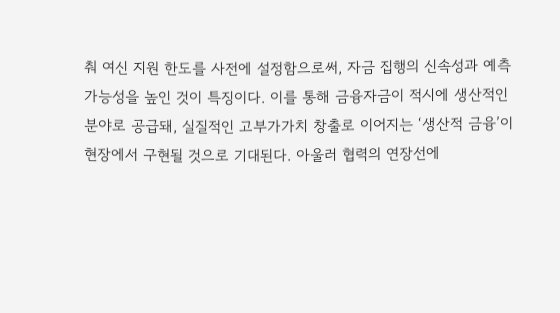춰 여신 지원 한도를 사전에 설정함으로써, 자금 집행의 신속성과 예측 가능성을 높인 것이 특징이다. 이를 통해 금융자금이 적시에 생산적인 분야로 공급돼, 실질적인 고부가가치 창출로 이어지는 ‘생산적 금융’이 현장에서 구현될 것으로 기대된다. 아울러 협력의 연장선에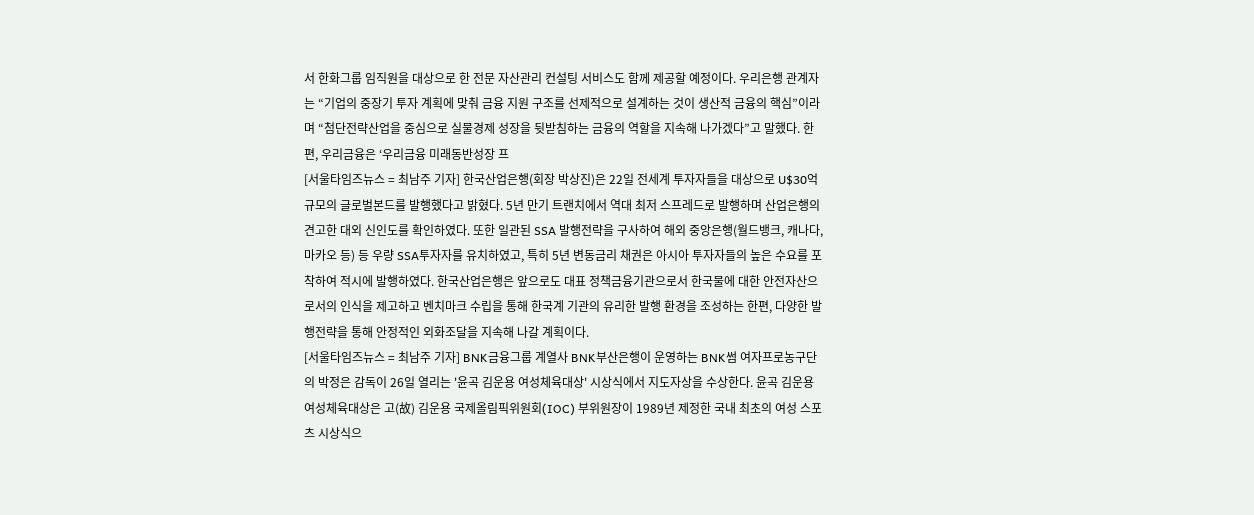서 한화그룹 임직원을 대상으로 한 전문 자산관리 컨설팅 서비스도 함께 제공할 예정이다. 우리은행 관계자는 “기업의 중장기 투자 계획에 맞춰 금융 지원 구조를 선제적으로 설계하는 것이 생산적 금융의 핵심”이라며 “첨단전략산업을 중심으로 실물경제 성장을 뒷받침하는 금융의 역할을 지속해 나가겠다”고 말했다. 한편, 우리금융은 ‘우리금융 미래동반성장 프
[서울타임즈뉴스 = 최남주 기자] 한국산업은행(회장 박상진)은 22일 전세계 투자자들을 대상으로 U$30억 규모의 글로벌본드를 발행했다고 밝혔다. 5년 만기 트랜치에서 역대 최저 스프레드로 발행하며 산업은행의 견고한 대외 신인도를 확인하였다. 또한 일관된 SSA 발행전략을 구사하여 해외 중앙은행(월드뱅크, 캐나다, 마카오 등) 등 우량 SSA투자자를 유치하였고, 특히 5년 변동금리 채권은 아시아 투자자들의 높은 수요를 포착하여 적시에 발행하였다. 한국산업은행은 앞으로도 대표 정책금융기관으로서 한국물에 대한 안전자산으로서의 인식을 제고하고 벤치마크 수립을 통해 한국계 기관의 유리한 발행 환경을 조성하는 한편, 다양한 발행전략을 통해 안정적인 외화조달을 지속해 나갈 계획이다.
[서울타임즈뉴스 = 최남주 기자] BNK금융그룹 계열사 BNK부산은행이 운영하는 BNK썸 여자프로농구단의 박정은 감독이 26일 열리는 '윤곡 김운용 여성체육대상' 시상식에서 지도자상을 수상한다. 윤곡 김운용 여성체육대상은 고(故) 김운용 국제올림픽위원회(IOC) 부위원장이 1989년 제정한 국내 최초의 여성 스포츠 시상식으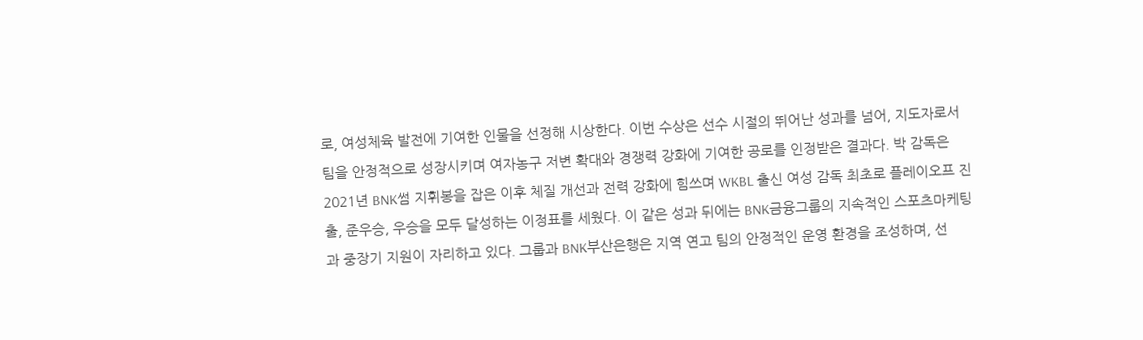로, 여성체육 발전에 기여한 인물을 선정해 시상한다. 이번 수상은 선수 시절의 뛰어난 성과를 넘어, 지도자로서 팀을 안정적으로 성장시키며 여자농구 저변 확대와 경쟁력 강화에 기여한 공로를 인정받은 결과다. 박 감독은 2021년 BNK썸 지휘봉을 잡은 이후 체질 개선과 전력 강화에 힘쓰며 WKBL 출신 여성 감독 최초로 플레이오프 진출, 준우승, 우승을 모두 달성하는 이정표를 세웠다. 이 같은 성과 뒤에는 BNK금융그룹의 지속적인 스포츠마케팅과 중장기 지원이 자리하고 있다. 그룹과 BNK부산은행은 지역 연고 팀의 안정적인 운영 환경을 조성하며, 선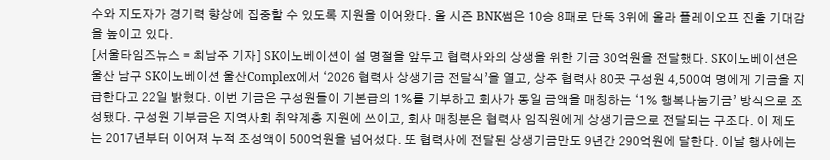수와 지도자가 경기력 향상에 집중할 수 있도록 지원을 이어왔다. 올 시즌 BNK썸은 10승 8패로 단독 3위에 올라 플레이오프 진출 기대감을 높이고 있다.
[서울타임즈뉴스 = 최남주 기자] SK이노베이션이 설 명절을 앞두고 협력사와의 상생을 위한 기금 30억원을 전달했다. SK이노베이션은 울산 남구 SK이노베이션 울산Complex에서 ‘2026 협력사 상생기금 전달식’을 열고, 상주 협력사 80곳 구성원 4,500여 명에게 기금을 지급한다고 22일 밝혔다. 이번 기금은 구성원들이 기본급의 1%를 기부하고 회사가 동일 금액을 매칭하는 ‘1% 행복나눔기금’ 방식으로 조성됐다. 구성원 기부금은 지역사회 취약계층 지원에 쓰이고, 회사 매칭분은 협력사 임직원에게 상생기금으로 전달되는 구조다. 이 제도는 2017년부터 이어져 누적 조성액이 500억원을 넘어섰다. 또 협력사에 전달된 상생기금만도 9년간 290억원에 달한다. 이날 행사에는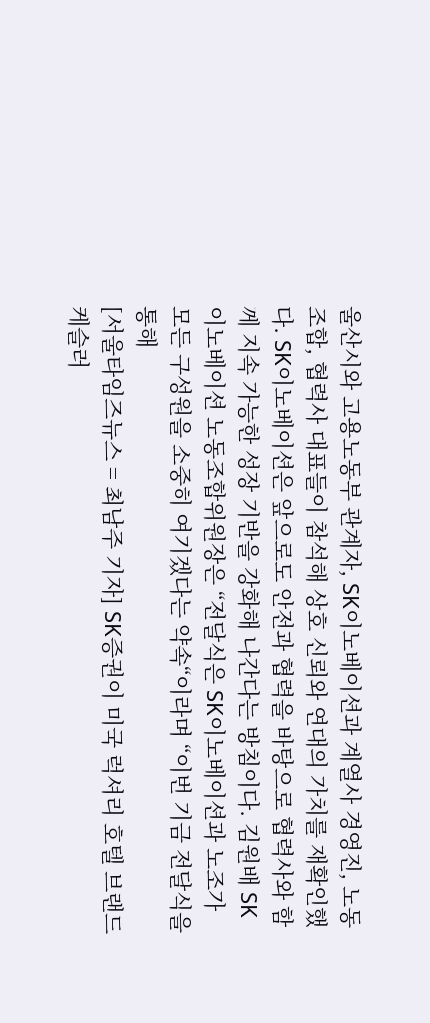울산시와 고용노동부 관계자, SK이노베이션과 계열사 경영진, 노동조합, 협력사 대표들이 참석해 상호 신뢰와 연대의 가치를 재확인했다. SK이노베이션은 앞으로도 안전과 협력을 바탕으로 협력사와 함께 지속 가능한 성장 기반을 강화해 나간다는 방침이다. 김원배 SK이노베이션 노동조합위원장은 “전달식은 SK이노베이션과 노조가 모든 구성원을 소중히 여기겠다는 약속“이라며 “이번 기금 전달식을 통해
[서울타임즈뉴스 = 최남주 기자] SK증권이 미국 럭셔리 호텔 브랜드 케슬러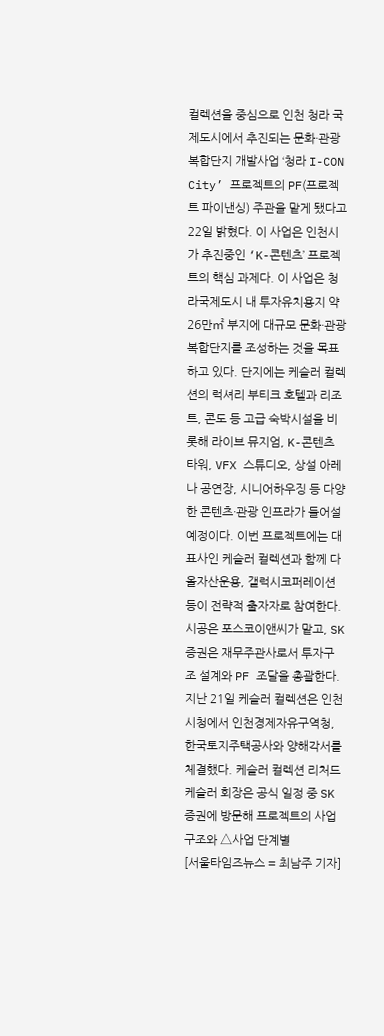컬렉션을 중심으로 인천 청라 국제도시에서 추진되는 문화·관광복합단지 개발사업 ‘청라 I-CON City’ 프로젝트의 PF(프로젝트 파이낸싱) 주관을 맡게 됐다고 22일 밝혔다. 이 사업은 인천시가 추진중인 ‘K-콘텐츠’ 프로젝트의 핵심 과제다. 이 사업은 청라국제도시 내 투자유치용지 약 26만㎡ 부지에 대규모 문화·관광 복합단지를 조성하는 것을 목표하고 있다. 단지에는 케슬러 컬렉션의 럭셔리 부티크 호텔과 리조트, 콘도 등 고급 숙박시설을 비롯해 라이브 뮤지엄, K-콘텐츠 타워, VFX 스튜디오, 상설 아레나 공연장, 시니어하우징 등 다양한 콘텐츠·관광 인프라가 들어설 예정이다. 이번 프로젝트에는 대표사인 케슬러 컬렉션과 함께 다올자산운용, 갤럭시코퍼레이션 등이 전략적 출자자로 참여한다. 시공은 포스코이앤씨가 맡고, SK증권은 재무주관사로서 투자구조 설계와 PF 조달을 총괄한다. 지난 21일 케슬러 컬렉션은 인천시청에서 인천경제자유구역청, 한국토지주택공사와 양해각서를 체결했다. 케슬러 컬렉션 리처드 케슬러 회장은 공식 일정 중 SK증권에 방문해 프로젝트의 사업 구조와 △사업 단계별
[서울타임즈뉴스 = 최남주 기자]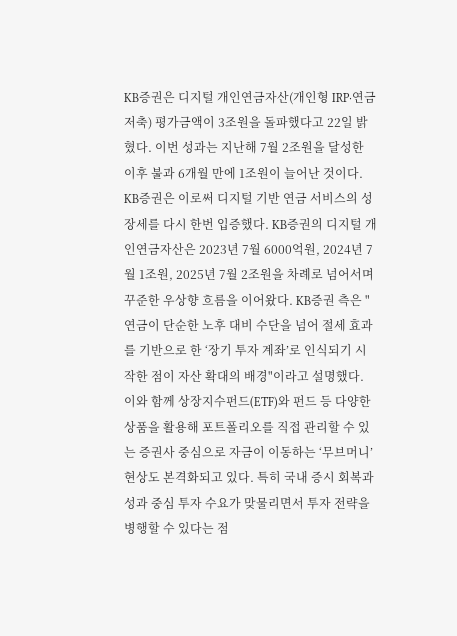KB증권은 디지털 개인연금자산(개인형 IRP·연금저축) 평가금액이 3조원을 돌파했다고 22일 밝혔다. 이번 성과는 지난해 7월 2조원을 달성한 이후 불과 6개월 만에 1조원이 늘어난 것이다. KB증권은 이로써 디지털 기반 연금 서비스의 성장세를 다시 한번 입증했다. KB증권의 디지털 개인연금자산은 2023년 7월 6000억원, 2024년 7월 1조원, 2025년 7월 2조원을 차례로 넘어서며 꾸준한 우상향 흐름을 이어왔다. KB증권 측은 "연금이 단순한 노후 대비 수단을 넘어 절세 효과를 기반으로 한 ‘장기 투자 계좌’로 인식되기 시작한 점이 자산 확대의 배경"이라고 설명했다. 이와 함께 상장지수펀드(ETF)와 펀드 등 다양한 상품을 활용해 포트폴리오를 직접 관리할 수 있는 증권사 중심으로 자금이 이동하는 ‘무브머니’ 현상도 본격화되고 있다. 특히 국내 증시 회복과 성과 중심 투자 수요가 맞물리면서 투자 전략을 병행할 수 있다는 점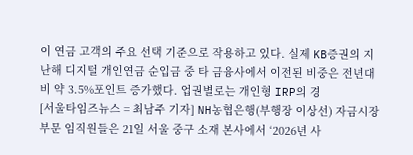이 연금 고객의 주요 선택 기준으로 작용하고 있다. 실제 KB증권의 지난해 디지털 개인연금 순입금 중 타 금융사에서 이전된 비중은 전년대비 약 3.5%포인트 증가했다. 업권별로는 개인형 IRP의 경
[서울타임즈뉴스 = 최남주 기자] NH농협은행(부행장 이상선) 자금시장부문 임직원들은 21일 서울 중구 소재 본사에서 ‘2026년 사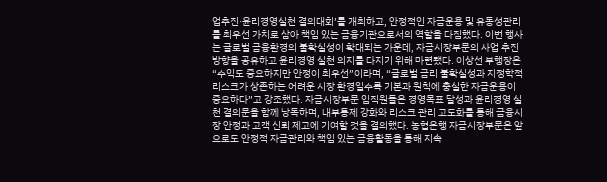업추진·윤리경영실천 결의대회’를 개최하고, 안정적인 자금운용 및 유동성관리를 최우선 가치로 삼아 책임 있는 금융기관으로서의 역할을 다짐했다. 이번 행사는 글로벌 금융환경의 불확실성이 확대되는 가운데, 자금시장부문의 사업 추진 방향을 공유하고 윤리경영 실천 의지를 다지기 위해 마련됐다. 이상선 부행장은 “수익도 중요하지만 안정이 최우선”이라며, “글로벌 금리 불확실성과 지정학적 리스크가 상존하는 어려운 시장 환경일수록 기본과 원칙에 충실한 자금운용이 중요하다”고 강조했다. 자금시장부문 임직원들은 경영목표 달성과 윤리경영 실천 결의문을 함께 낭독하며, 내부통제 강화와 리스크 관리 고도화를 통해 금융시장 안정과 고객 신뢰 제고에 기여할 것을 결의했다. 농협은행 자금시장부문은 앞으로도 안정적 자금관리와 책임 있는 금융활동을 통해 지속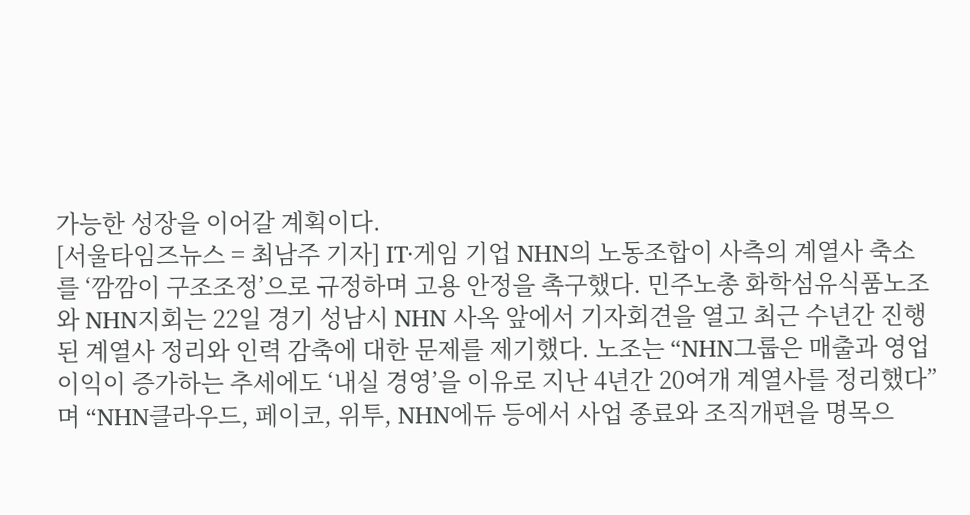가능한 성장을 이어갈 계획이다.
[서울타임즈뉴스 = 최남주 기자] IT·게임 기업 NHN의 노동조합이 사측의 계열사 축소를 ‘깜깜이 구조조정’으로 규정하며 고용 안정을 촉구했다. 민주노총 화학섬유식품노조와 NHN지회는 22일 경기 성남시 NHN 사옥 앞에서 기자회견을 열고 최근 수년간 진행된 계열사 정리와 인력 감축에 대한 문제를 제기했다. 노조는 “NHN그룹은 매출과 영업이익이 증가하는 추세에도 ‘내실 경영’을 이유로 지난 4년간 20여개 계열사를 정리했다”며 “NHN클라우드, 페이코, 위투, NHN에듀 등에서 사업 종료와 조직개편을 명목으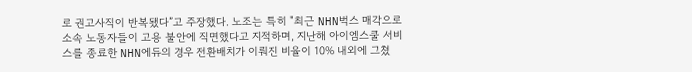로 권고사직이 반복됐다”고 주장했다. 노조는 특히 "최근 NHN벅스 매각으로 소속 노동자들이 고용 불안에 직면했다고 지적하며, 지난해 아이엠스쿨 서비스를 종료한 NHN에듀의 경우 전환배치가 이뤄진 비율이 10% 내외에 그쳤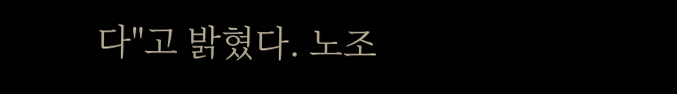다"고 밝혔다. 노조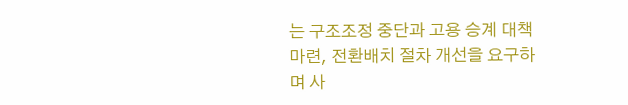는 구조조정 중단과 고용 승계 대책 마련, 전환배치 절차 개선을 요구하며 사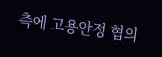측에 고용안정 협의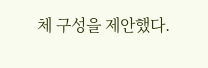체 구성을 제안했다.